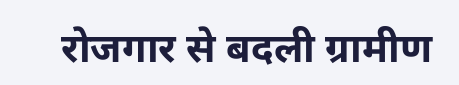रोजगार से बदली ग्रामीण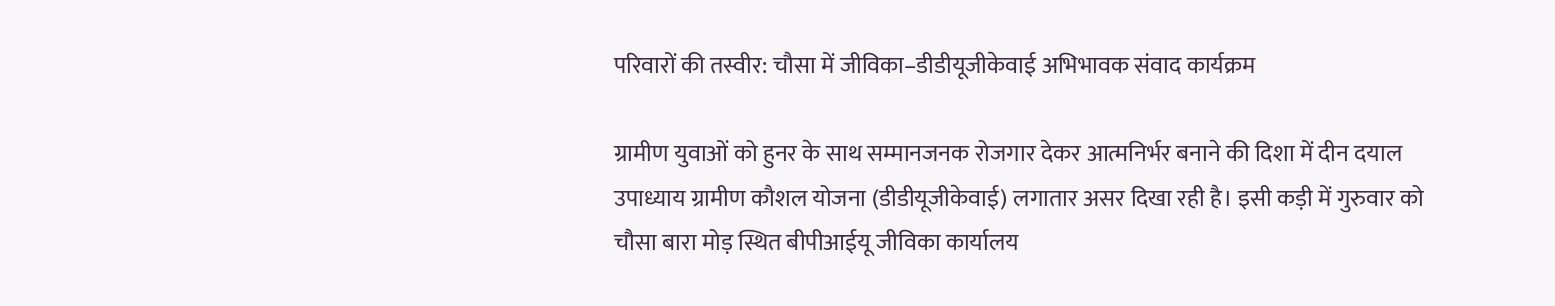परिवारों की तस्वीर: चौसा में जीविका–डीडीयूजीकेवाई अभिभावक संवाद कार्यक्रम

ग्रामीण युवाओं को हुनर के साथ सम्मानजनक रोजगार देकर आत्मनिर्भर बनाने की दिशा में दीन दयाल उपाध्याय ग्रामीण कौशल योजना (डीडीयूजीकेवाई) लगातार असर दिखा रही है। इसी कड़ी में गुरुवार को चौसा बारा मोड़ स्थित बीपीआईयू जीविका कार्यालय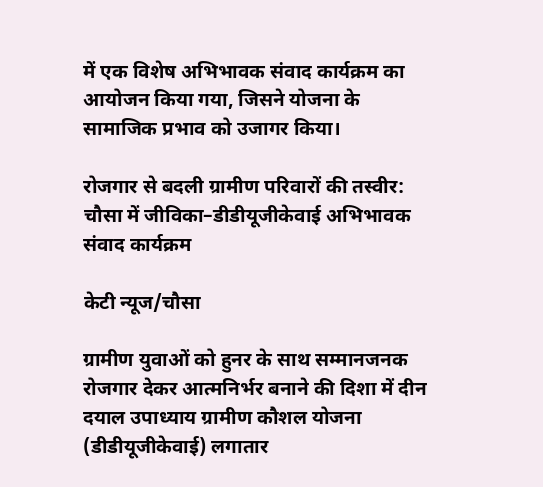में एक विशेष अभिभावक संवाद कार्यक्रम का आयोजन किया गया, जिसने योजना के सामाजिक प्रभाव को उजागर किया।

रोजगार से बदली ग्रामीण परिवारों की तस्वीर: चौसा में जीविका–डीडीयूजीकेवाई अभिभावक संवाद कार्यक्रम

केटी न्यूज/चौसा

ग्रामीण युवाओं को हुनर के साथ सम्मानजनक रोजगार देकर आत्मनिर्भर बनाने की दिशा में दीन दयाल उपाध्याय ग्रामीण कौशल योजना (डीडीयूजीकेवाई) लगातार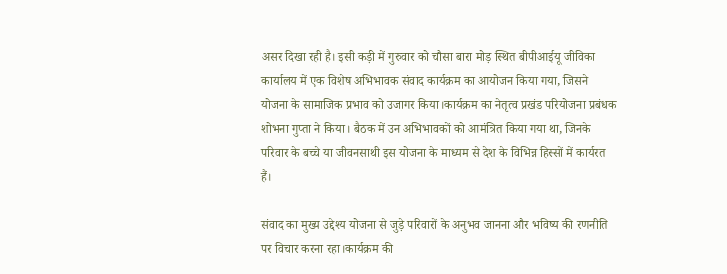असर दिखा रही है। इसी कड़ी में गुरुवार को चौसा बारा मोड़ स्थित बीपीआईयू जीविका कार्यालय में एक विशेष अभिभावक संवाद कार्यक्रम का आयोजन किया गया, जिसने योजना के सामाजिक प्रभाव को उजागर किया।कार्यक्रम का नेतृत्व प्रखंड परियोजना प्रबंधक शोभना गुप्ता ने किया। बैठक में उन अभिभावकों को आमंत्रित किया गया था, जिनके परिवार के बच्चे या जीवनसाथी इस योजना के माध्यम से देश के विभिन्न हिस्सों में कार्यरत हैं।

संवाद का मुख्य उद्देश्य योजना से जुड़े परिवारों के अनुभव जानना और भविष्य की रणनीति पर विचार करना रहा।कार्यक्रम की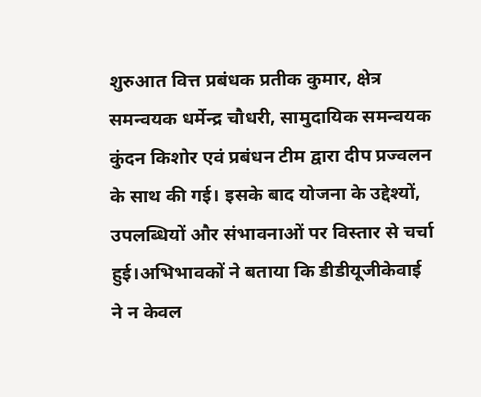शुरुआत वित्त प्रबंधक प्रतीक कुमार, क्षेत्र समन्वयक धर्मेन्द्र चौधरी, सामुदायिक समन्वयक कुंदन किशोर एवं प्रबंधन टीम द्वारा दीप प्रज्वलन के साथ की गई। इसके बाद योजना के उद्देश्यों, उपलब्धियों और संभावनाओं पर विस्तार से चर्चा हुई।अभिभावकों ने बताया कि डीडीयूजीकेवाई ने न केवल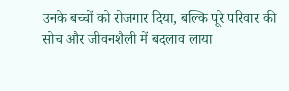उनके बच्चों को रोजगार दिया, बल्कि पूरे परिवार की सोच और जीवनशैली में बदलाव लाया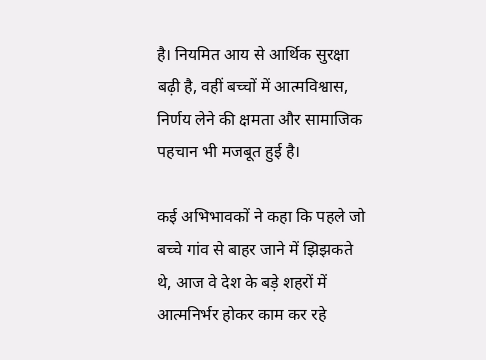है। नियमित आय से आर्थिक सुरक्षा बढ़ी है, वहीं बच्चों में आत्मविश्वास, निर्णय लेने की क्षमता और सामाजिक पहचान भी मजबूत हुई है।

कई अभिभावकों ने कहा कि पहले जो बच्चे गांव से बाहर जाने में झिझकते थे, आज वे देश के बड़े शहरों में आत्मनिर्भर होकर काम कर रहे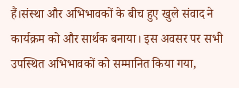हैं।संस्था और अभिभावकों के बीच हुए खुले संवाद ने कार्यक्रम को और सार्थक बनाया। इस अवसर पर सभी उपस्थित अभिभावकों को सम्मानित किया गया,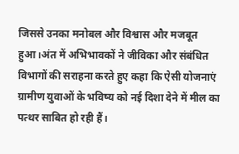जिससे उनका मनोबल और विश्वास और मजबूत हुआ।अंत में अभिभावकों ने जीविका और संबंधित विभागों की सराहना करते हुए कहा कि ऐसी योजनाएं ग्रामीण युवाओं के भविष्य को नई दिशा देने में मील का पत्थर साबित हो रही हैं।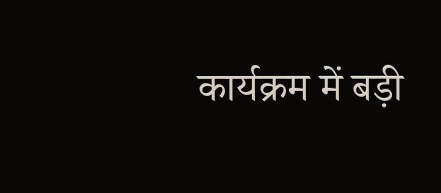कार्यक्रम में बड़ी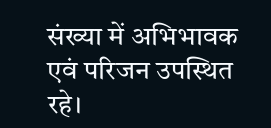संख्या में अभिभावक एवं परिजन उपस्थित रहे।